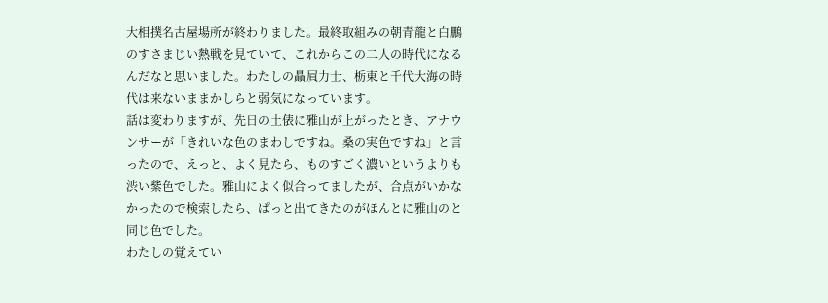大相撲名古屋場所が終わりました。最終取組みの朝青龍と白鵬のすさまじい熱戦を見ていて、これからこの二人の時代になるんだなと思いました。わたしの贔屓力士、栃東と千代大海の時代は来ないままかしらと弱気になっています。
話は変わりますが、先日の土俵に雅山が上がったとき、アナウンサーが「きれいな色のまわしですね。桑の実色ですね」と言ったので、えっと、よく見たら、ものすごく濃いというよりも渋い紫色でした。雅山によく似合ってましたが、合点がいかなかったので検索したら、ぱっと出てきたのがほんとに雅山のと同じ色でした。
わたしの覚えてい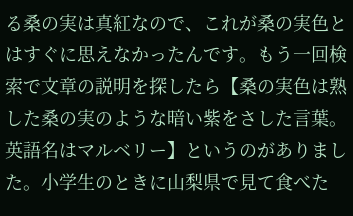る桑の実は真紅なので、これが桑の実色とはすぐに思えなかったんです。もう一回検索で文章の説明を探したら【桑の実色は熟した桑の実のような暗い紫をさした言葉。英語名はマルベリー】というのがありました。小学生のときに山梨県で見て食べた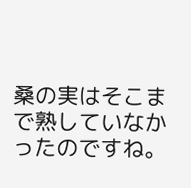桑の実はそこまで熟していなかったのですね。